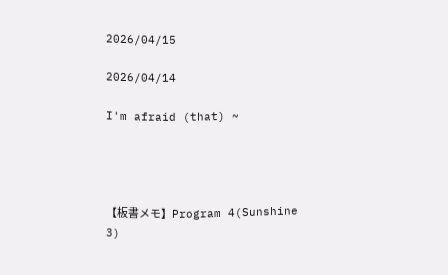2026/04/15

2026/04/14

I'm afraid (that) ~




【板書メモ】Program 4(Sunshine 3)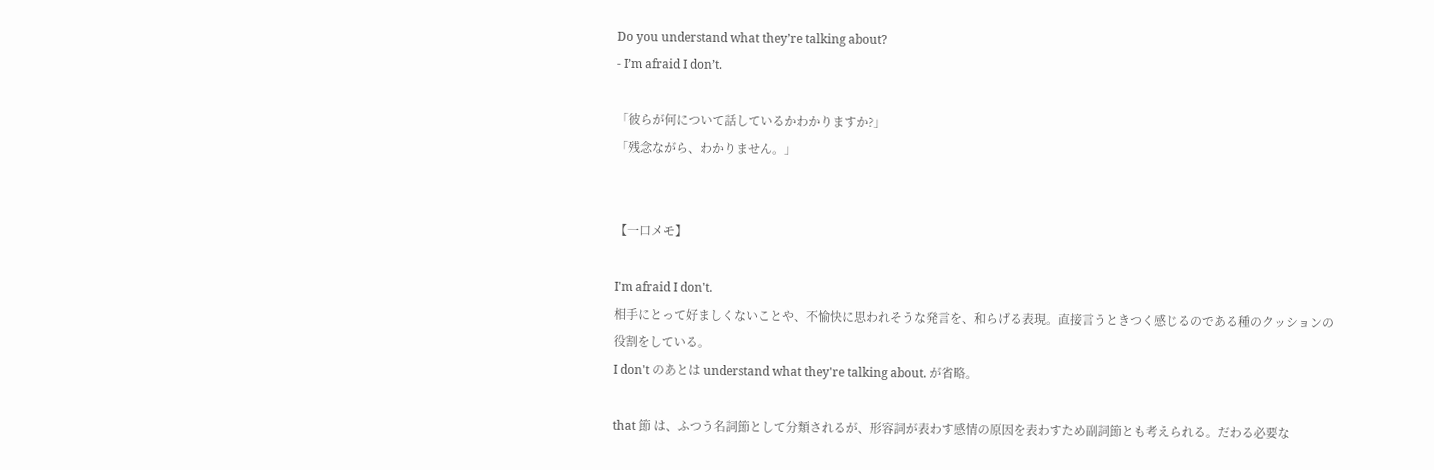Do you understand what they’re talking about?
- I’m afraid I don’t.

「彼らが何について話しているかわかりますか?」
「残念ながら、わかりません。」


【一口メモ】

I'm afraid I don't.
相手にとって好ましくないことや、不愉快に思われそうな発言を、和らげる表現。直接言うときつく感じるのである種のクッションの役割をしている。
I don't のあとは understand what they're talking about. が省略。

that 節 は、ふつう名詞節として分類されるが、形容詞が表わす感情の原因を表わすため副詞節とも考えられる。だわる必要な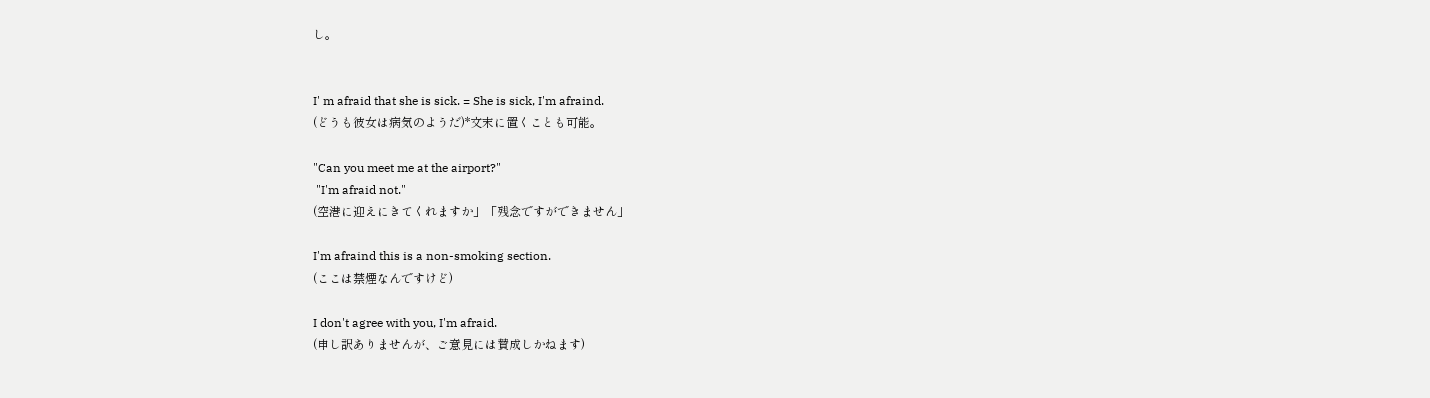し。


I' m afraid that she is sick. = She is sick, I'm afraind.
(どうも彼女は病気のようだ)*文末に置くことも可能。

"Can you meet me at the airport?"
 "I'm afraid not."
(空港に迎えにきてくれますか」「残念ですができません」

I'm afraind this is a non-smoking section.
(ここは禁煙なんですけど)

I don't agree with you, I'm afraid.
(申し訳ありませんが、ご意見には賛成しかねます)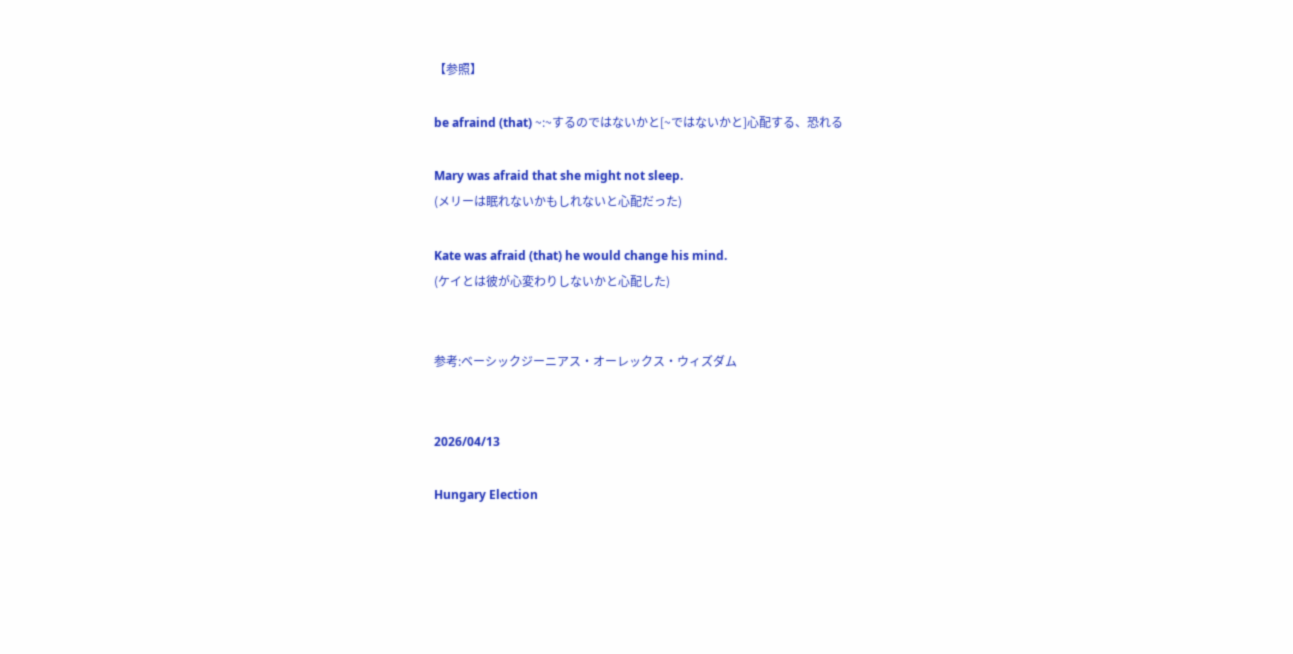【参照】

be afraind (that) ~:~するのではないかと[~ではないかと]心配する、恐れる

Mary was afraid that she might not sleep.
(メリーは眠れないかもしれないと心配だった)

Kate was afraid (that) he would change his mind.
(ケイとは彼が心変わりしないかと心配した)


参考:ベーシックジーニアス・オーレックス・ウィズダム


2026/04/13

Hungary Election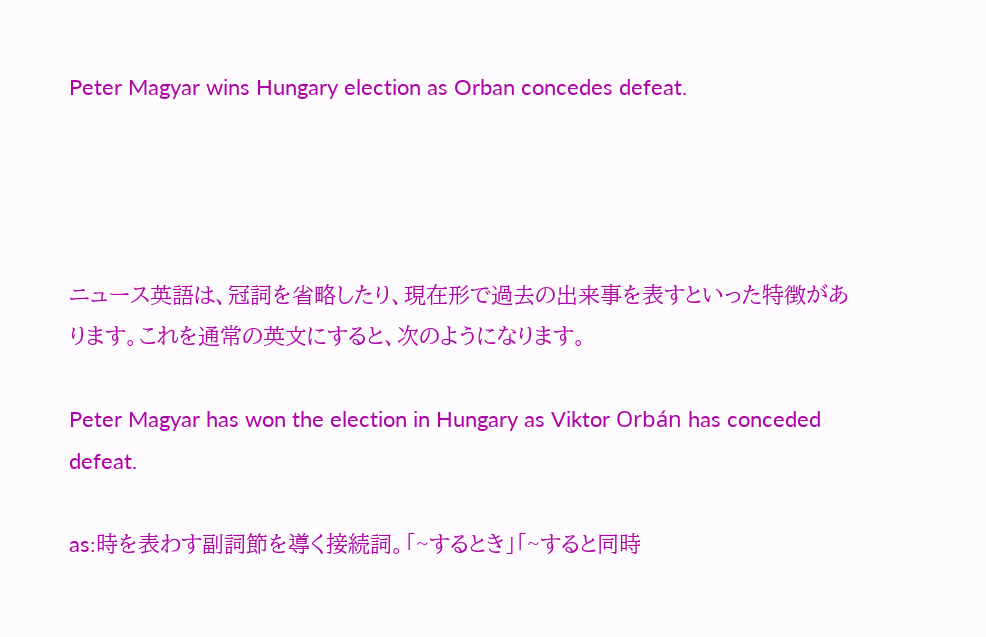Peter Magyar wins Hungary election as Orban concedes defeat.




ニュース英語は、冠詞を省略したり、現在形で過去の出来事を表すといった特徴があります。これを通常の英文にすると、次のようになります。

Peter Magyar has won the election in Hungary as Viktor Orbán has conceded defeat.

as:時を表わす副詞節を導く接続詞。「~するとき」「~すると同時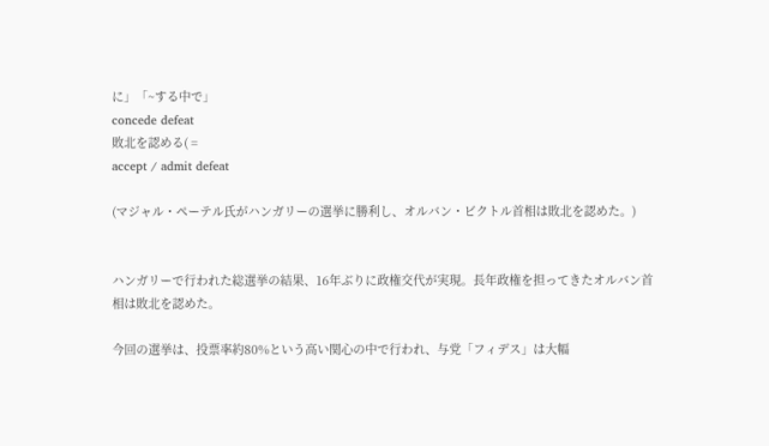に」「~する中で」
concede defeat
敗北を認める( =
accept / admit defeat

(マジャル・ペーテル氏がハンガリーの選挙に勝利し、オルバン・ビクトル首相は敗北を認めた。)


ハンガリーで行われた総選挙の結果、16年ぶりに政権交代が実現。長年政権を担ってきたオルバン首相は敗北を認めた。

今回の選挙は、投票率約80%という高い関心の中で行われ、与党「フィデス」は大幅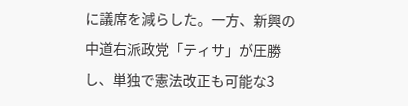に議席を減らした。一方、新興の中道右派政党「ティサ」が圧勝し、単独で憲法改正も可能な3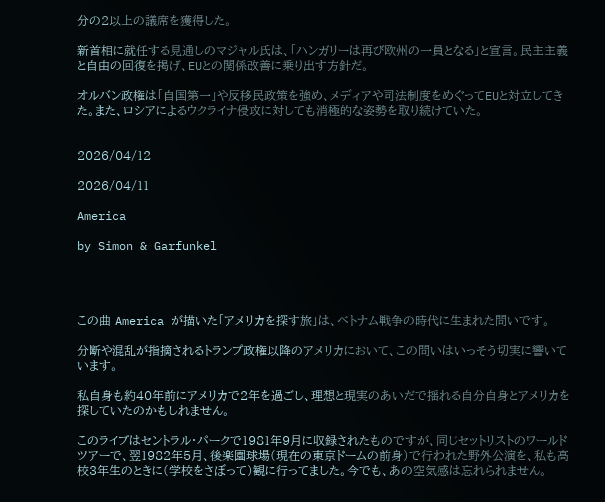分の2以上の議席を獲得した。

新首相に就任する見通しのマジャル氏は、「ハンガリーは再び欧州の一員となる」と宣言。民主主義と自由の回復を掲げ、EUとの関係改善に乗り出す方針だ。

オルバン政権は「自国第一」や反移民政策を強め、メディアや司法制度をめぐってEUと対立してきた。また、ロシアによるウクライナ侵攻に対しても消極的な姿勢を取り続けていた。


2026/04/12

2026/04/11

America

by Simon & Garfunkel




この曲 America が描いた「アメリカを探す旅」は、ベトナム戦争の時代に生まれた問いです。

分断や混乱が指摘されるトランプ政権以降のアメリカにおいて、この問いはいっそう切実に響いています。

私自身も約40年前にアメリカで2年を過ごし、理想と現実のあいだで揺れる自分自身とアメリカを探していたのかもしれません。

このライブはセントラル・パークで1981年9月に収録されたものですが、同じセットリストのワールドツアーで、翌1982年5月、後楽園球場(現在の東京ドームの前身)で行われた野外公演を、私も高校3年生のときに(学校をさぼって)観に行ってました。今でも、あの空気感は忘れられません。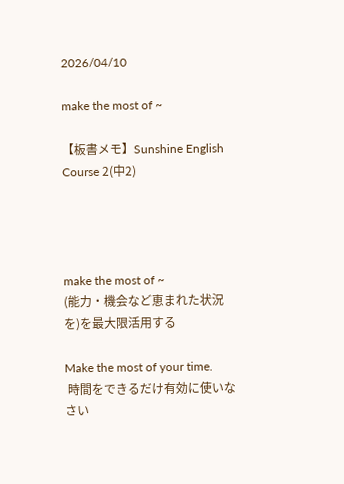2026/04/10

make the most of ~

【板書メモ】Sunshine English Course 2(中2)




make the most of ~
(能力・機会など恵まれた状況を)を最大限活用する

Make the most of your time.
 時間をできるだけ有効に使いなさい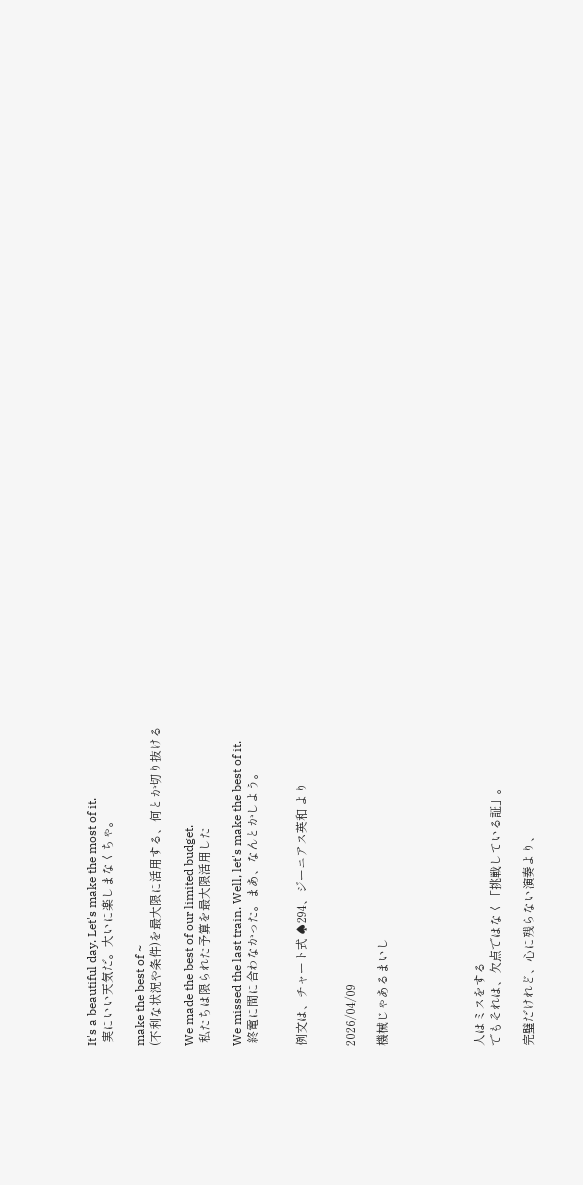It's a beautiful day. Let's make the most of it.
 実にいい天気だ。大いに楽しまなくちゃ。

make the best of ~
(不利な状況や条件)を最大限に活用する、何とか切り抜ける

We made the best of our limited budget.
 私たちは限られた予算を最大限活用した

We missed the last train. Well, let's make the best of it.
 終電に間に合わなかった。まあ、なんとかしよう。


例文は、チャート式 ♠294、ジーニアス英和 より


2026/04/09

機械じゃあるまいし





人はミスをする
でもそれは、欠点ではなく「挑戦している証」。

完璧だけれど、心に残らない演奏より、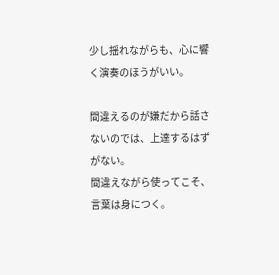少し揺れながらも、心に響く演奏のほうがいい。

間違えるのが嫌だから話さないのでは、上達するはずがない。
間違えながら使ってこそ、言葉は身につく。